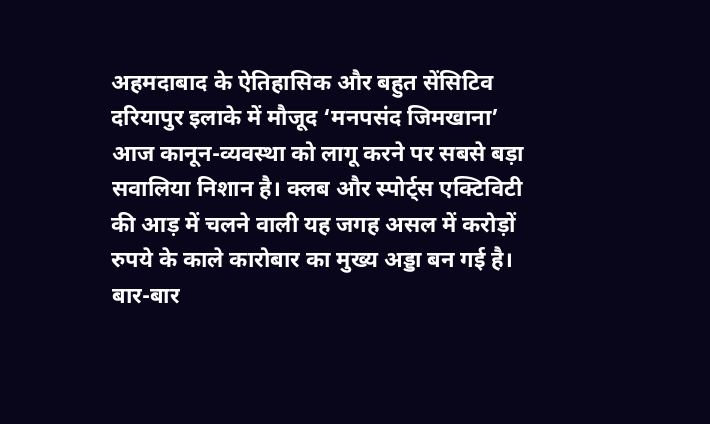अहमदाबाद के ऐतिहासिक और बहुत सेंसिटिव दरियापुर इलाके में मौजूद ‘मनपसंद जिमखाना’ आज कानून-व्यवस्था को लागू करने पर सबसे बड़ा सवालिया निशान है। क्लब और स्पोर्ट्स एक्टिविटी की आड़ में चलने वाली यह जगह असल में करोड़ों रुपये के काले कारोबार का मुख्य अड्डा बन गई है। बार-बार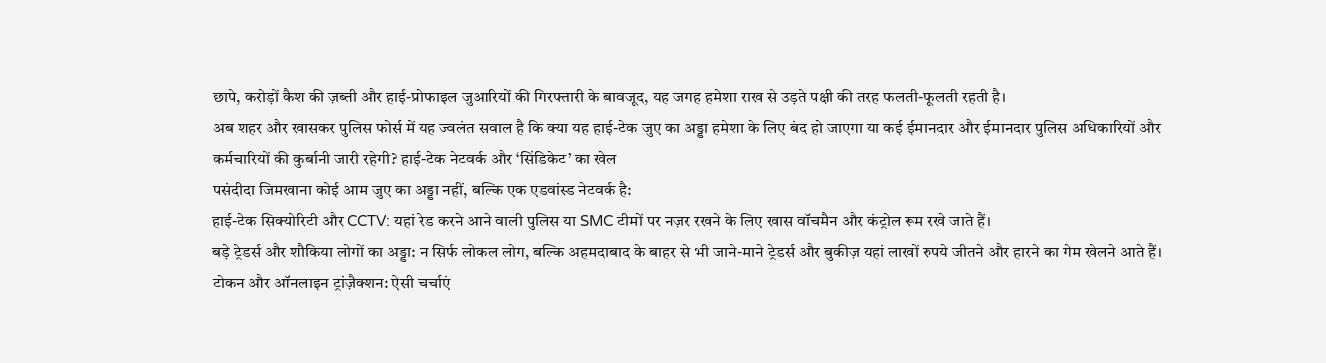छापे, करोड़ों कैश की ज़ब्ती और हाई-प्रोफाइल जुआरियों की गिरफ्तारी के बावजूद, यह जगह हमेशा राख से उड़ते पक्षी की तरह फलती-फूलती रहती है।
अब शहर और खासकर पुलिस फोर्स में यह ज्वलंत सवाल है कि क्या यह हाई-टेक जुए का अड्डा हमेशा के लिए बंद हो जाएगा या कई ईमानदार और ईमानदार पुलिस अधिकारियों और कर्मचारियों की कुर्बानी जारी रहेगी? हाई-टेक नेटवर्क और ‘सिंडिकेट’ का खेल
पसंदीदा जिमखाना कोई आम जुए का अड्डा नहीं, बल्कि एक एडवांस्ड नेटवर्क है:
हाई-टेक सिक्योरिटी और CCTV: यहां रेड करने आने वाली पुलिस या SMC टीमों पर नज़र रखने के लिए खास वॉचमैन और कंट्रोल रूम रखे जाते हैं।
बड़े ट्रेडर्स और शौकिया लोगों का अड्डा: न सिर्फ लोकल लोग, बल्कि अहमदाबाद के बाहर से भी जाने-माने ट्रेडर्स और बुकीज़ यहां लाखों रुपये जीतने और हारने का गेम खेलने आते हैं।
टोकन और ऑनलाइन ट्रांज़ैक्शन: ऐसी चर्चाएं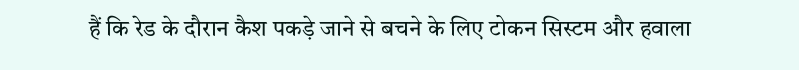हैं कि रेड के दौरान कैश पकड़े जाने से बचने के लिए टोकन सिस्टम और हवाला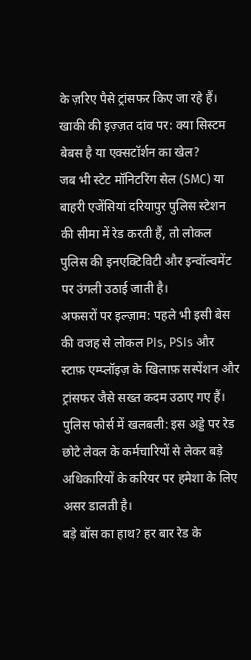के ज़रिए पैसे ट्रांसफर किए जा रहे हैं।
खाकी की इज़्ज़त दांव पर: क्या सिस्टम बेबस है या एक्सटॉर्शन का खेल?
जब भी स्टेट मॉनिटरिंग सेल (SMC) या बाहरी एजेंसियां दरियापुर पुलिस स्टेशन की सीमा में रेड करती हैं, तो लोकल पुलिस की इनएक्टिविटी और इन्वॉल्वमेंट पर उंगली उठाई जाती है।
अफसरों पर इल्ज़ाम: पहले भी इसी बेस की वजह से लोकल PIs, PSIs और स्टाफ़ एम्प्लॉइज़ के खिलाफ़ सस्पेंशन और ट्रांसफर जैसे सख्त कदम उठाए गए हैं। पुलिस फोर्स में खलबली: इस अड्डे पर रेड छोटे लेवल के कर्मचारियों से लेकर बड़े अधिकारियों के करियर पर हमेशा के लिए असर डालती है।
बड़े बॉस का हाथ? हर बार रेड के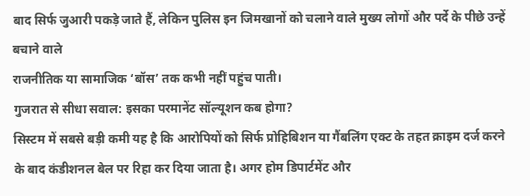बाद सिर्फ जुआरी पकड़े जाते हैं, लेकिन पुलिस इन जिमखानों को चलाने वाले मुख्य लोगों और पर्दे के पीछे उन्हें बचाने वाले
राजनीतिक या सामाजिक ‘बॉस’ तक कभी नहीं पहुंच पाती।
गुजरात से सीधा सवाल: इसका परमानेंट सॉल्यूशन कब होगा?
सिस्टम में सबसे बड़ी कमी यह है कि आरोपियों को सिर्फ प्रोहिबिशन या गैंबलिंग एक्ट के तहत क्राइम दर्ज करने के बाद कंडीशनल बेल पर रिहा कर दिया जाता है। अगर होम डिपार्टमेंट और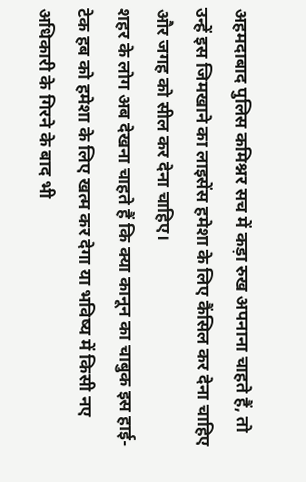अहमदाबाद पुलिस कमिश्नर सच में कड़ा रुख अपनाना चाहते हैं, तो उन्हें इस जिमखाने का लाइसेंस हमेशा के लिए कैंसिल कर देना चाहिए और जगह को सील कर देना चाहिए।
शहर के लोग अब देखना चाहते हैं कि क्या कानून का चाबुक इस हाई-टेक हब को हमेशा के लिए खत्म कर देगा या भविष्य में किसी नए अधिकारी के गिरने के बाद भी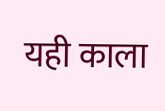यही काला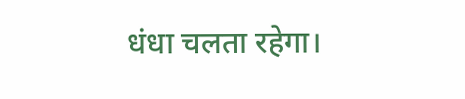धंधा चलता रहेगा।